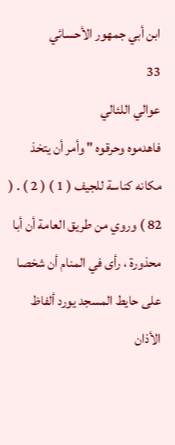ابن أبي جمهور الأحسائي
33
عوالي اللئالي
فاهدموه وحرقوه " وأمر أن يتخذ مكانه كناسة للجيف ( 1 ) ( 2 ) . ( 82 ) وروي من طريق العامة أن أبا محذورة ، رأى في المنام أن شخصا على حايط المسجد يورد ألفاظ الأذان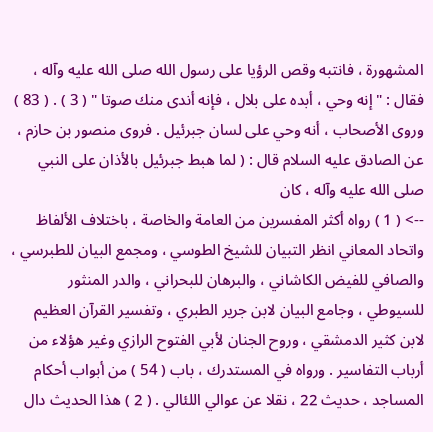المشهورة ، فانتبه وقص الرؤيا على رسول الله صلى الله عليه وآله ، فقال : " إنه وحي ، أبده على بلال ، فإنه أندى منك صوتا " ( 3 ) . ( 83 ) وروى الأصحاب ، أنه وحي على لسان جبرئيل . فروى منصور بن حازم ، عن الصادق عليه السلام قال : ( لما هبط جبرئيل بالأذان على النبي صلى الله عليه وآله ، كان
--> ( 1 ) رواه أكثر المفسرين من العامة والخاصة ، باختلاف الألفاظ واتحاد المعاني انظر التبيان للشيخ الطوسي ، ومجمع البيان للطبرسي ، والصافي للفيض الكاشاني ، والبرهان للبحراني ، والدر المنثور للسيوطي ، وجامع البيان لابن جرير الطبري ، وتفسير القرآن العظيم لابن كثير الدمشقي ، وروح الجنان لأبي الفتوح الرازي وغير هؤلاء من أرباب التفاسير . ورواه في المستدرك ، باب ( 54 ) من أبواب أحكام المساجد ، حديث 22 ، نقلا عن عوالي اللئالي . ( 2 ) هذا الحديث دال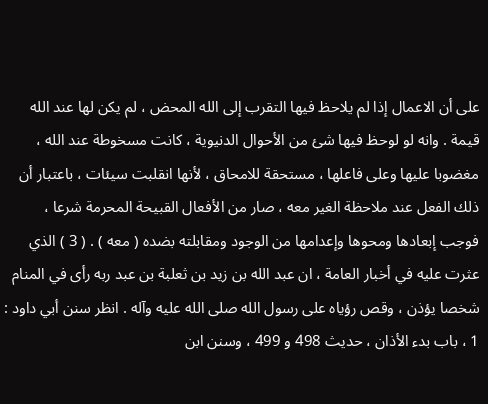على أن الاعمال إذا لم يلاحظ فيها التقرب إلى الله المحض ، لم يكن لها عند الله قيمة . وانه لو لوحظ فيها شئ من الأحوال الدنيوية ، كانت مسخوطة عند الله ، مغضوبا عليها وعلى فاعلها ، مستحقة للامحاق ، لأنها انقلبت سيئات ، باعتبار أن ذلك الفعل عند ملاحظة الغير معه ، صار من الأفعال القبيحة المحرمة شرعا ، فوجب إبعادها ومحوها وإعدامها من الوجود ومقابلته بضده ( معه ) . ( 3 ) الذي عثرت عليه في أخبار العامة ، ان عبد الله بن زيد بن ثعلبة بن عبد ربه رأى في المنام شخصا يؤذن ، وقص رؤياه على رسول الله صلى الله عليه وآله . انظر سنن أبي داود : 1 ، باب بدء الأذان ، حديث 498 و 499 ، وسنن ابن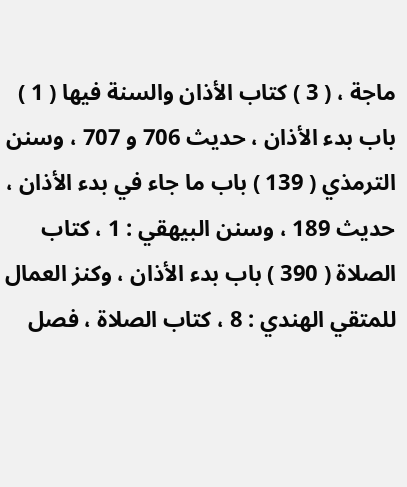ماجة ، ( 3 ) كتاب الأذان والسنة فيها ( 1 ) باب بدء الأذان ، حديث 706 و 707 ، وسنن الترمذي ( 139 ) باب ما جاء في بدء الأذان ، حديث 189 ، وسنن البيهقي : 1 ، كتاب الصلاة ( 390 ) باب بدء الأذان ، وكنز العمال للمتقي الهندي : 8 ، كتاب الصلاة ، فصل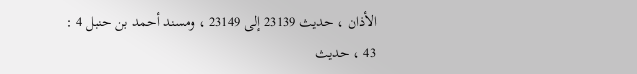الأذان ، حديث 23139 إلى 23149 ، ومسند أحمد بن حنبل 4 : 43 ، حديث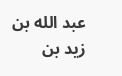عبد الله بن زيد بن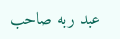عبد ربه صاحب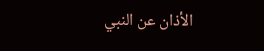الأذان عن النبي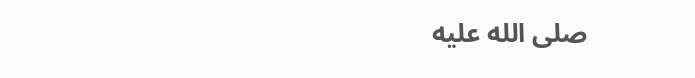صلى الله عليه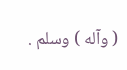( وآله ) وسلم .